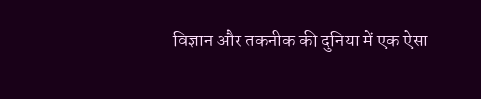विज्ञान और तकनीक की दुनिया में एक ऐसा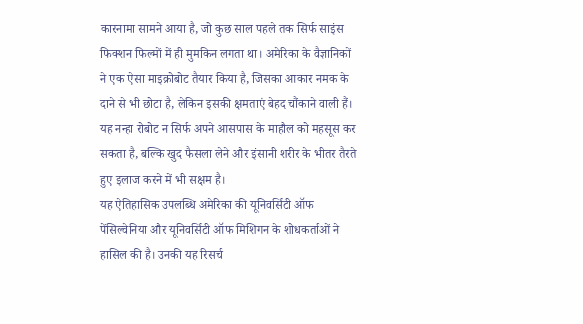कारनामा सामने आया है, जो कुछ साल पहले तक सिर्फ साइंस फिक्शन फिल्मों में ही मुमकिन लगता था। अमेरिका के वैज्ञानिकों ने एक ऐसा माइक्रोबोट तैयार किया है, जिसका आकार नमक के दाने से भी छोटा है, लेकिन इसकी क्षमताएं बेहद चौंकाने वाली हैं। यह नन्हा रोबोट न सिर्फ अपने आसपास के माहौल को महसूस कर सकता है, बल्कि खुद फैसला लेने और इंसानी शरीर के भीतर तैरते हुए इलाज करने में भी सक्षम है।
यह ऐतिहासिक उपलब्धि अमेरिका की यूनिवर्सिटी ऑफ पेंसिल्वेनिया और यूनिवर्सिटी ऑफ मिशिगन के शोधकर्ताओं ने हासिल की है। उनकी यह रिसर्च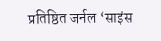प्रतिष्ठित जर्नल ‘साइंस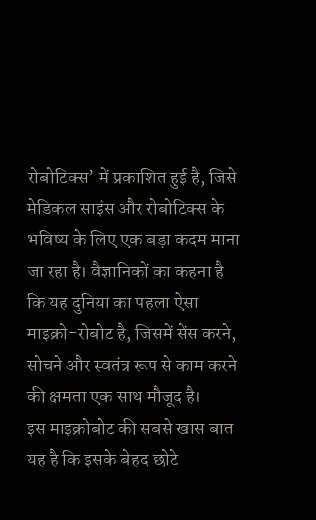रोबोटिक्स’ में प्रकाशित हुई है, जिसे मेडिकल साइंस और रोबोटिक्स के भविष्य के लिए एक बड़ा कदम माना जा रहा है। वैज्ञानिकों का कहना है कि यह दुनिया का पहला ऐसा माइक्रो-रोबोट है, जिसमें सेंस करने, सोचने और स्वतंत्र रूप से काम करने की क्षमता एक साथ मौजूद है।
इस माइक्रोबोट की सबसे खास बात यह है कि इसके बेहद छोटे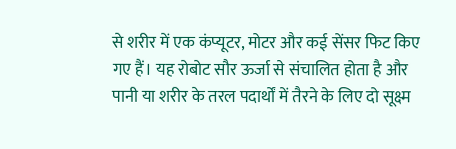से शरीर में एक कंप्यूटर, मोटर और कई सेंसर फिट किए गए हैं। यह रोबोट सौर ऊर्जा से संचालित होता है और पानी या शरीर के तरल पदार्थों में तैरने के लिए दो सूक्ष्म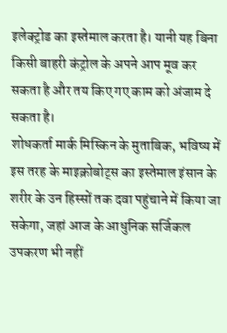इलेक्ट्रोड का इस्तेमाल करता है। यानी यह बिना किसी बाहरी कंट्रोल के अपने आप मूव कर सकता है और तय किए गए काम को अंजाम दे सकता है।
शोधकर्ता मार्क मिस्किन के मुताबिक, भविष्य में इस तरह के माइक्रोबोट्स का इस्तेमाल इंसान के शरीर के उन हिस्सों तक दवा पहुंचाने में किया जा सकेगा, जहां आज के आधुनिक सर्जिकल उपकरण भी नहीं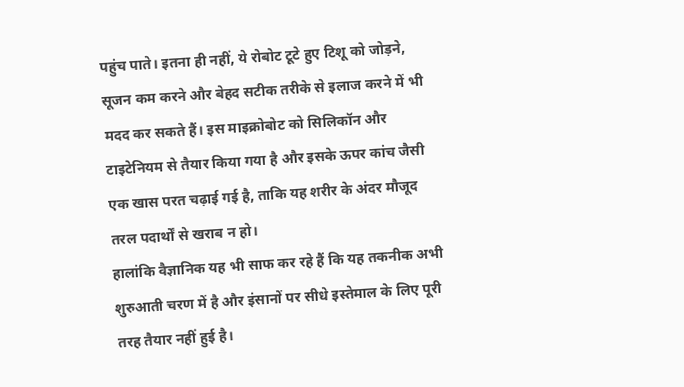पहुंच पाते। इतना ही नहीं, ये रोबोट टूटे हुए टिशू को जोड़ने, सूजन कम करने और बेहद सटीक तरीके से इलाज करने में भी मदद कर सकते हैं। इस माइक्रोबोट को सिलिकॉन और टाइटेनियम से तैयार किया गया है और इसके ऊपर कांच जैसी एक खास परत चढ़ाई गई है, ताकि यह शरीर के अंदर मौजूद तरल पदार्थों से खराब न हो।
हालांकि वैज्ञानिक यह भी साफ कर रहे हैं कि यह तकनीक अभी शुरुआती चरण में है और इंसानों पर सीधे इस्तेमाल के लिए पूरी तरह तैयार नहीं हुई है।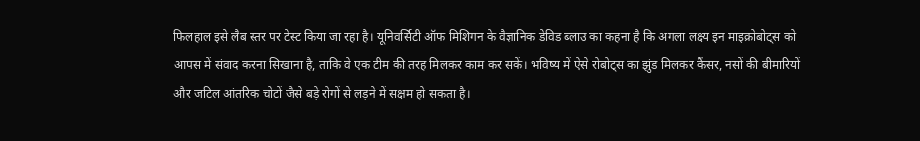फिलहाल इसे लैब स्तर पर टेस्ट किया जा रहा है। यूनिवर्सिटी ऑफ मिशिगन के वैज्ञानिक डेविड ब्लाउ का कहना है कि अगला लक्ष्य इन माइक्रोबोट्स को आपस में संवाद करना सिखाना है, ताकि वे एक टीम की तरह मिलकर काम कर सकें। भविष्य में ऐसे रोबोट्स का झुंड मिलकर कैंसर, नसों की बीमारियों और जटिल आंतरिक चोटों जैसे बड़े रोगों से लड़ने में सक्षम हो सकता है।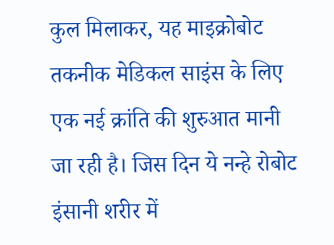कुल मिलाकर, यह माइक्रोबोट तकनीक मेडिकल साइंस के लिए एक नई क्रांति की शुरुआत मानी जा रही है। जिस दिन ये नन्हे रोबोट इंसानी शरीर में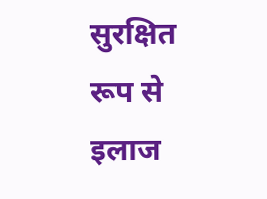सुरक्षित रूप से इलाज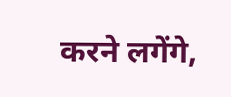करने लगेंगे,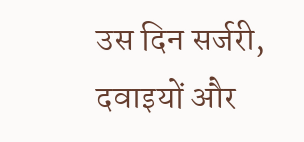उस दिन सर्जरी, दवाइयों और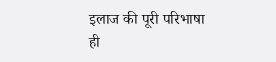इलाज की पूरी परिभाषा ही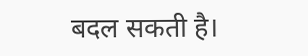बदल सकती है।